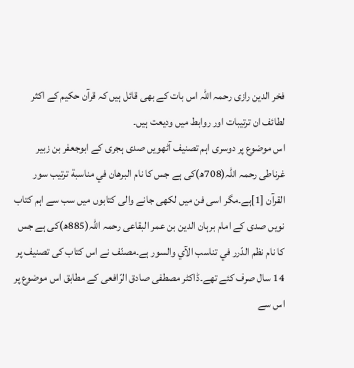فخر الدين رازی رحمہ اللہ اس بات کے بھی قائل ہیں کہ قرآن حکیم کے اکثر لطائف ان ترتيبات اور روابط میں ودیعت ہیں۔
اس موضوع پر دوسری اہم تصنیف آٹھویں صدی ہجری کے ابوجعفر بن زبیر غرناطی رحمہ اللہ(708ھ)کی ہے جس کا نام البرهان في مناسبة ترتیب سور القرآن [1]ہے۔مگر اسی فن میں لکھی جانے والی کتابوں میں سب سے اہم کتاب نویں صدی کے امام برہان الدین بن عمر البقاعی رحمہ اللہ(885ھ)کی ہے جس کا نام نظم الدّرر في تناسب الآي والسور ہے۔مصنّف نے اس کتاب کی تصنیف پر 14 سال صرف کئے تھے۔ڈاکٹر مصطفی صادق الرّافعی کے مطابق اس موضوع پر اس سے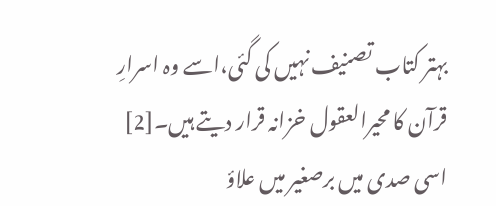بہتر کتاب تصنیف نہیں کی گئی،اسے وہ اسرارِ قرآن کا محیرالعقول خزانہ قرار دیتے ہیں۔[2]
اسی صدی میں برصغیر میں علاؤ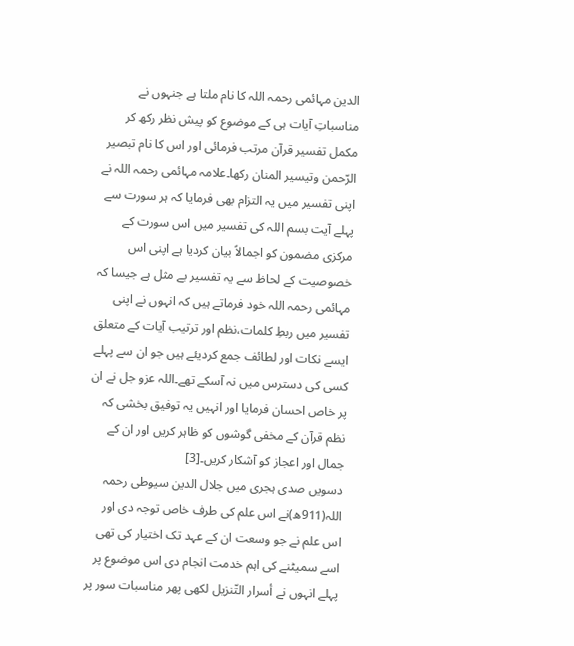الدین مہائمی رحمہ اللہ کا نام ملتا ہے جنہوں نے مناسباتِ آیات ہی کے موضوع کو پیش نظر رکھ کر مکمل تفسیر قرآن مرتب فرمائی اور اس کا نام تبصیر الرّحمن وتیسیر المنان رکھا۔علامہ مہائمی رحمہ اللہ نے اپنی تفسیر میں یہ التزام بھی فرمایا کہ ہر سورت سے پہلے آیت بسم اللہ کی تفسیر میں اس سورت کے مرکزی مضمون کو اجمالاً بیان کردیا ہے اپنی اس خصوصیت کے لحاظ سے یہ تفسیر بے مثل ہے جیسا کہ مہائمی رحمہ اللہ خود فرماتے ہیں کہ انہوں نے اپنی تفسیر میں ربطِ کلمات،نظم اور ترتیب آیات کے متعلق ایسے نکات اور لطائف جمع کردیئے ہیں جو ان سے پہلے کسی کی دسترس میں نہ آسکے تھے۔اللہ عزو جل نے ان پر خاص احسان فرمایا اور انہیں یہ توفیق بخشی کہ نظم قرآن کے مخفی گوشوں کو ظاہر کریں اور ان کے جمال اور اعجاز کو آشکار کریں۔[3]
دسویں صدی ہجری میں جلال الدین سیوطی رحمہ اللہ(911ھ)نے اس علم کی طرف خاص توجہ دی اور اس علم نے جو وسعت ان کے عہد تک اختیار کی تھی اسے سمیٹنے کی اہم خدمت انجام دی اس موضوع پر پہلے انہوں نے أسرار التّنزیل لکھی پھر مناسبات سور پر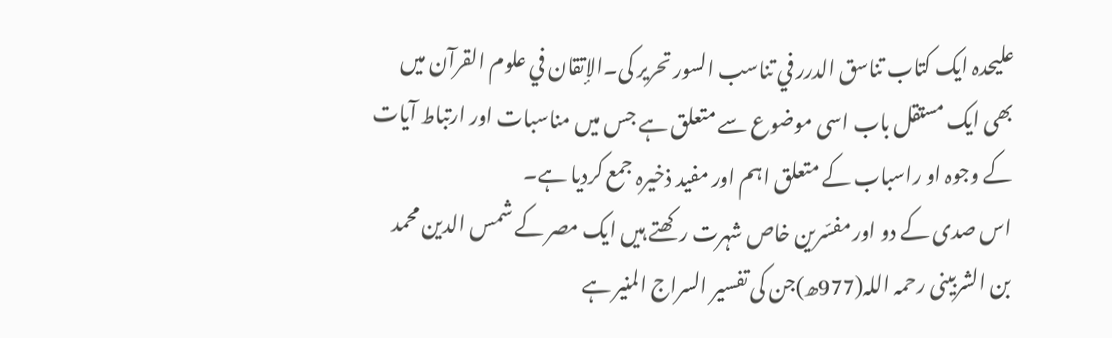علیحدہ ایک کتاب تناسق الدرر في تناسب السور تحریر کی۔الإتقان في علوم القرآن میں بھی ایک مستقل باب اسی موضوع سے متعلق ہے جس میں مناسبات اور ارتباط آیات کے وجوہ او راسباب کے متعلق اہم اور مفید ذخیرہ جمع کردیا ہے۔
اس صدی کے دو اور مفسّرین خاص شہرت رکھتے ہیں ایک مصر کے شمس الدین محمد بن الشربینی رحمہ اللہ(977ھ)جن کی تفسیر السراج المنیر ہے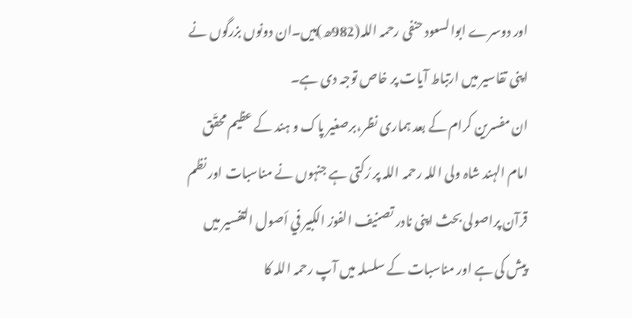اور دوسرے ابوالسعود حنفی رحمہ اللہ(982ھ)ہیں۔ان دونوں بزرگوں نے اپنی تفاسیر میں ارتباط آیات پر خاص توجہ دی ہے۔
ان مفسرین کرام کے بعد ہماری نظر،برصغیر پاک و ہند کے عظیم محقّق امام الہند شاہ ولی اللہ رحمہ اللہ پر رُکتی ہے جنہوں نے مناسبات اور نظم قرآن پراصولی بحث اپنی نادر تصنیف الفوز الکبیر في أصول التفسیر میں پیش کی ہے اور مناسبات کے سلسلہ میں آپ رحمہ اللہ کا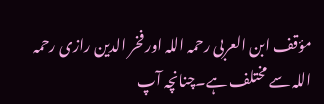مؤقف ابن العربی رحمہ اللہ اور فخر الدین رازی رحمہ اللہ سے مختلف ہے۔چنانچہ آپ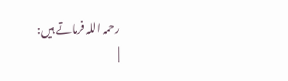رحمہ اللہ فرماتے ہیں:
|